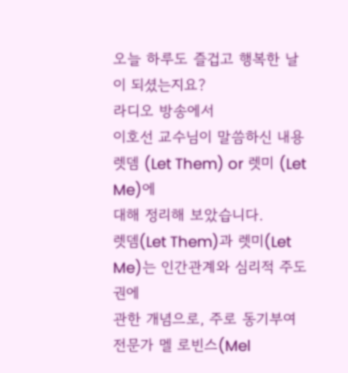오늘 하루도 즐겁고 행복한 날이 되셨는지요?
라디오 방송에서
이호선 교수님이 말씀하신 내용
렛뎀 (Let Them) or 렛미 (Let Me)에
대해 정리해 보았습니다.
렛뎀(Let Them)과 렛미(Let Me)는 인간관계와 심리적 주도권에
관한 개념으로, 주로 동기부여 전문가 멜 로빈스(Mel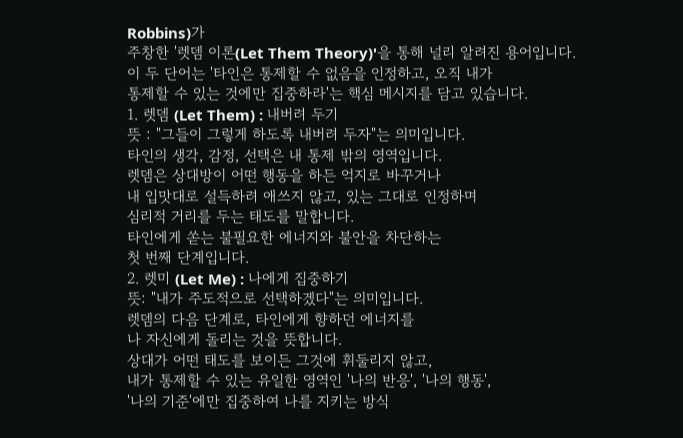Robbins)가
주창한 '렛뎀 이론(Let Them Theory)'을 통해 널리 알려진 용어입니다.
이 두 단어는 '타인은 통제할 수 없음을 인정하고, 오직 내가
통제할 수 있는 것에만 집중하라'는 핵심 메시지를 담고 있습니다.
1. 렛뎀 (Let Them) : 내버려 두기
뜻 : "그들이 그렇게 하도록 내버려 두자"는 의미입니다.
타인의 생각, 감정, 선택은 내 통제 밖의 영역입니다.
렛뎀은 상대방이 어떤 행동을 하든 억지로 바꾸거나
내 입맛대로 설득하려 애쓰지 않고, 있는 그대로 인정하며
심리적 거리를 두는 태도를 말합니다.
타인에게 쏟는 불필요한 에너지와 불안을 차단하는
첫 번째 단계입니다.
2. 렛미 (Let Me) : 나에게 집중하기
뜻: "내가 주도적으로 선택하겠다"는 의미입니다.
렛뎀의 다음 단계로, 타인에게 향하던 에너지를
나 자신에게 돌리는 것을 뜻합니다.
상대가 어떤 태도를 보이든 그것에 휘둘리지 않고,
내가 통제할 수 있는 유일한 영역인 '나의 반응', '나의 행동',
'나의 기준'에만 집중하여 나를 지키는 방식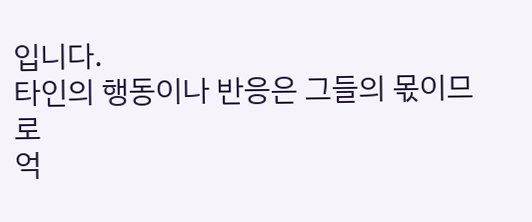입니다.
타인의 행동이나 반응은 그들의 몫이므로
억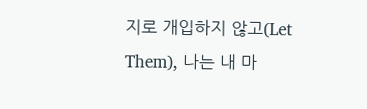지로 개입하지 않고(Let Them), 나는 내 마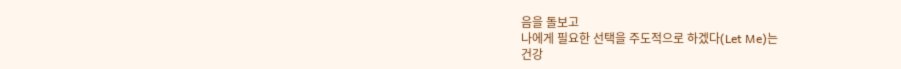음을 돌보고
나에게 필요한 선택을 주도적으로 하겠다(Let Me)는
건강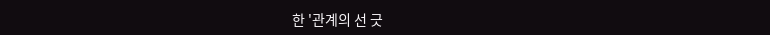한 '관계의 선 긋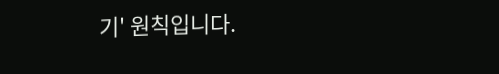기' 원칙입니다.